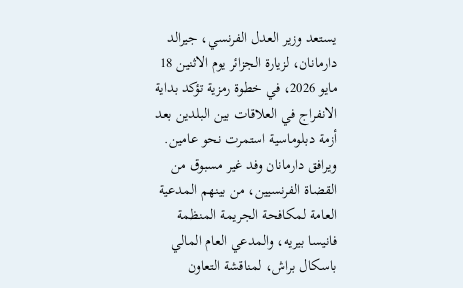يستعد وزير العدل الفرنسي، جيرالد دارمانان، لزيارة الجزائر يوم الاثنين 18 مايو 2026، في خطوة رمزية تؤكد بداية الانفراج في العلاقات بين البلدين بعد أزمة دبلوماسية استمرت نحو عامين.
ويرافق دارمانان وفد غير مسبوق من القضاة الفرنسيين، من بينهم المدعية العامة لمكافحة الجريمة المنظمة فانيسا بيريه، والمدعي العام المالي باسكال براش، لمناقشة التعاون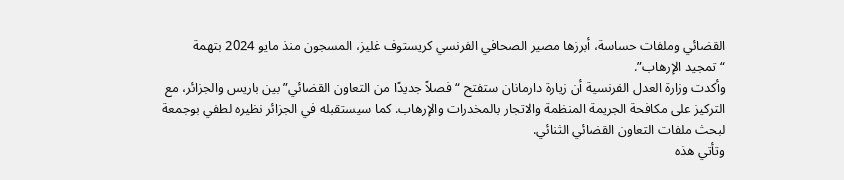القضائي وملفات حساسة، أبرزها مصير الصحافي الفرنسي كريستوف غليز، المسجون منذ مايو 2024 بتهمة “تمجيد الإرهاب”.
وأكدت وزارة العدل الفرنسية أن زيارة دارمانان ستفتح “فصلاً جديدًا من التعاون القضائي” بين باريس والجزائر، مع التركيز على مكافحة الجريمة المنظمة والاتجار بالمخدرات والإرهاب. كما سيستقبله في الجزائر نظيره لطفي بوجمعة لبحث ملفات التعاون القضائي الثنائي.
وتأتي هذه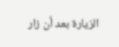الزيارة بعد أن زار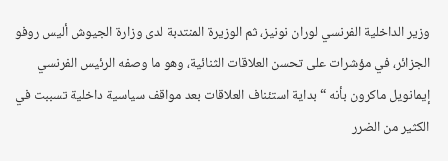وزير الداخلية الفرنسي لوران نونيز، ثم الوزيرة المنتدبة لدى وزارة الجيوش أليس روفو الجزائر، في مؤشرات على تحسن العلاقات الثنائية، وهو ما وصفه الرئيس الفرنسي إيمانويل ماكرون بأنه “بداية استئناف العلاقات بعد مواقف سياسية داخلية تسببت في الكثير من الضرر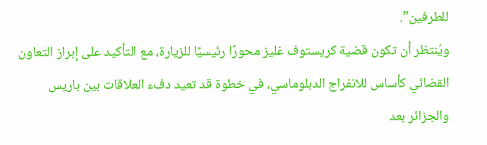للطرفين”.
ويُنتظر أن تكون قضية كريستوف غليز محورًا رئيسيًا للزيارة، مع التأكيد على إبراز التعاون القضائي كأساس للانفراج الدبلوماسي، في خطوة قد تعيد دفء العلاقات بين باريس والجزائر بعد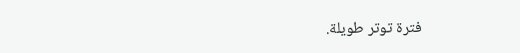فترة توتر طويلة.